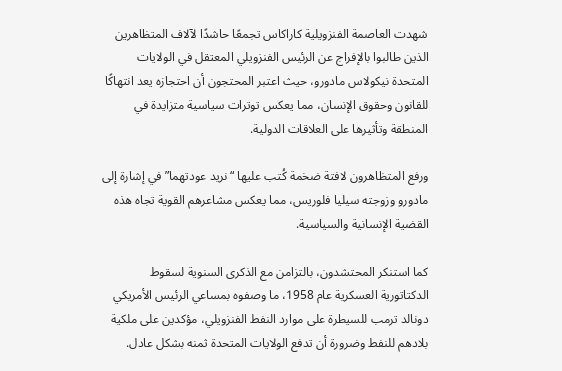شهدت العاصمة الفنزويلية كاراكاس تجمعًا حاشدًا لآلاف المتظاهرين الذين طالبوا بالإفراج عن الرئيس الفنزويلي المعتقل في الولايات المتحدة نيكولاس مادورو، حيث اعتبر المحتجون أن احتجازه يعد انتهاكًا للقانون وحقوق الإنسان، مما يعكس توترات سياسية متزايدة في المنطقة وتأثيرها على العلاقات الدولية.

ورفع المتظاهرون لافتة ضخمة كُتب عليها “نريد عودتهما” في إشارة إلى مادورو وزوجته سيليا فلوريس، مما يعكس مشاعرهم القوية تجاه هذه القضية الإنسانية والسياسية.

كما استنكر المحتشدون، بالتزامن مع الذكرى السنوية لسقوط الدكتاتورية العسكرية عام 1958، ما وصفوه بمساعي الرئيس الأمريكي دونالد ترمب للسيطرة على موارد النفط الفنزويلي، مؤكدين على ملكية بلادهم للنفط وضرورة أن تدفع الولايات المتحدة ثمنه بشكل عادل.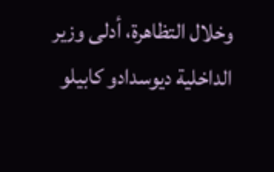وخلال التظاهرة، أدلى وزير الداخلية ديوسدادو كابيلو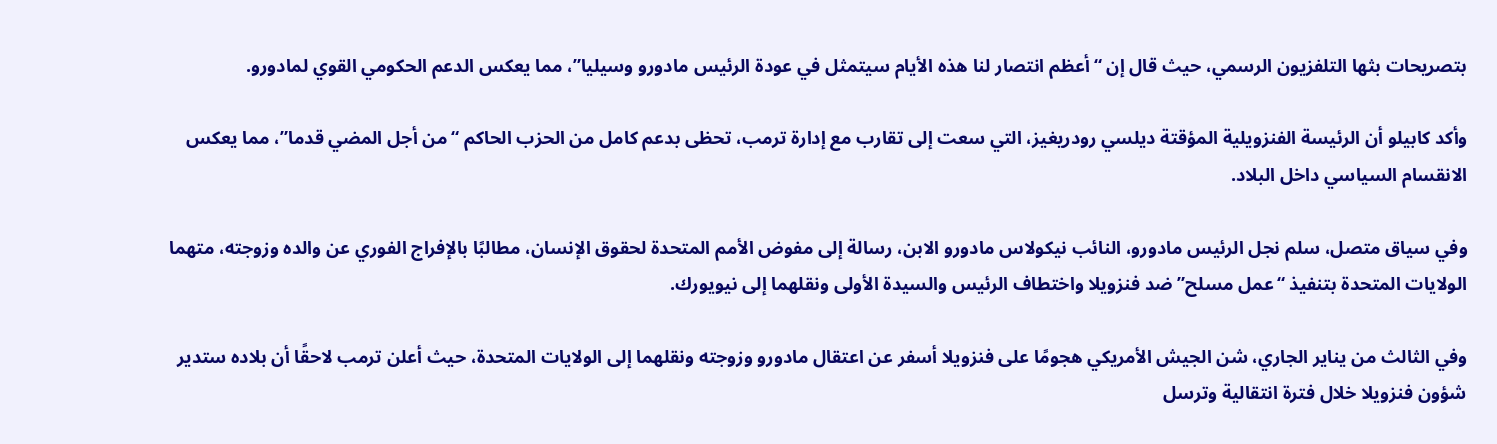بتصريحات بثها التلفزيون الرسمي، حيث قال إن “أعظم انتصار لنا هذه الأيام سيتمثل في عودة الرئيس مادورو وسيليا”، مما يعكس الدعم الحكومي القوي لمادورو.

وأكد كابيلو أن الرئيسة الفنزويلية المؤقتة ديلسي رودريغيز، التي سعت إلى تقارب مع إدارة ترمب، تحظى بدعم كامل من الحزب الحاكم “من أجل المضي قدما”، مما يعكس الانقسام السياسي داخل البلاد.

وفي سياق متصل، سلم نجل الرئيس مادورو، النائب نيكولاس مادورو الابن، رسالة إلى مفوض الأمم المتحدة لحقوق الإنسان، مطالبًا بالإفراج الفوري عن والده وزوجته، متهما الولايات المتحدة بتنفيذ “عمل مسلح” ضد فنزويلا واختطاف الرئيس والسيدة الأولى ونقلهما إلى نيويورك.

وفي الثالث من يناير الجاري، شن الجيش الأمريكي هجومًا على فنزويلا أسفر عن اعتقال مادورو وزوجته ونقلهما إلى الولايات المتحدة، حيث أعلن ترمب لاحقًا أن بلاده ستدير شؤون فنزويلا خلال فترة انتقالية وترسل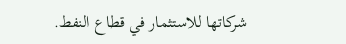شركاتها للاستثمار في قطاع النفط.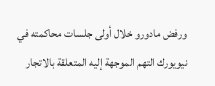ورفض مادورو خلال أولى جلسات محاكمته في نيويورك التهم الموجهة إليه المتعلقة بالاتجار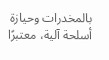بالمخدرات وحيازة أسلحة آلية، معتبرًا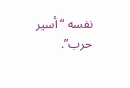نفسه “أسير حرب”.